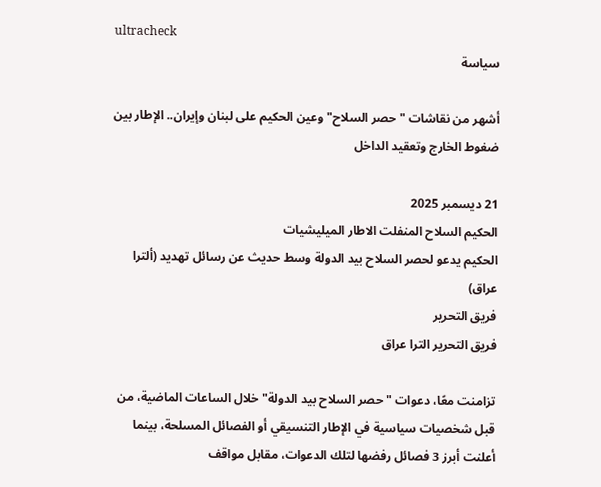ultracheck
سياسة

أشهر من نقاشات "حصر السلاح" وعين الحكيم على لبنان وإيران.. الإطار بين ضغوط الخارج وتعقيد الداخل

21 ديسمبر 2025
الحكيم السلاح المنفلت الاطار الميليشيات
الحكيم يدعو لحصر السلاح بيد الدولة وسط حديث عن رسائل تهديد (ألترا عراق)
فريق التحرير
فريق التحرير الترا عراق

تزامنت معًا، دعوات "حصر السلاح بيد الدولة" خلال الساعات الماضية، من قبل شخصيات سياسية في الإطار التنسيقي أو الفصائل المسلحة، بينما أعلنت أبرز 3 فصائل رفضها لتلك الدعوات، مقابل مواقف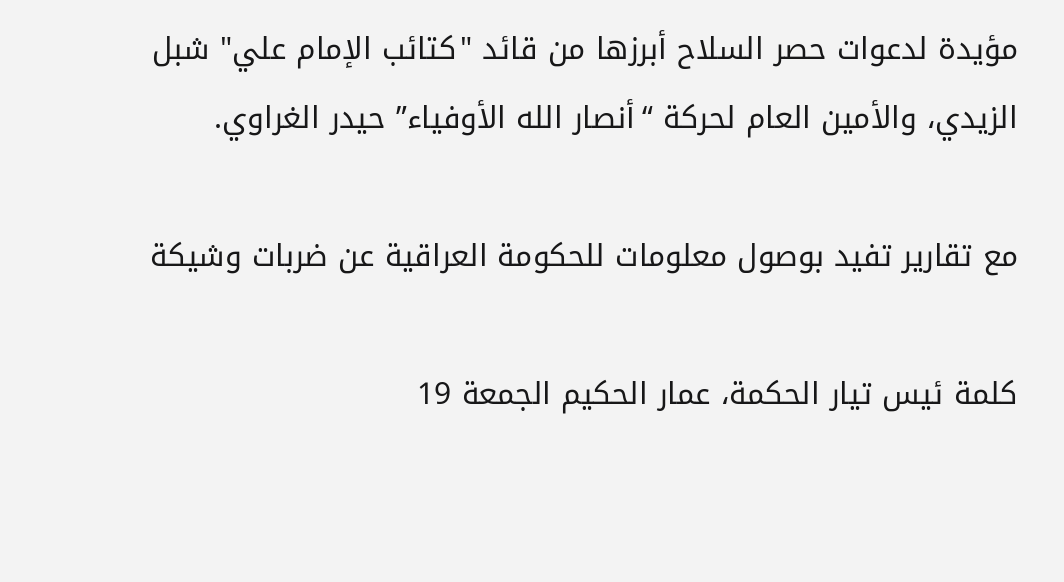مؤيدة لدعوات حصر السلاح أبرزها من قائد "كتائب الإمام علي" شبل الزيدي، والأمين العام لحركة “أنصار الله الأوفياء” حيدر الغراوي.

مع تقارير تفيد بوصول معلومات للحكومة العراقية عن ضربات وشيكة

كلمة ئيس تيار الحكمة، عمار الحكيم الجمعة 19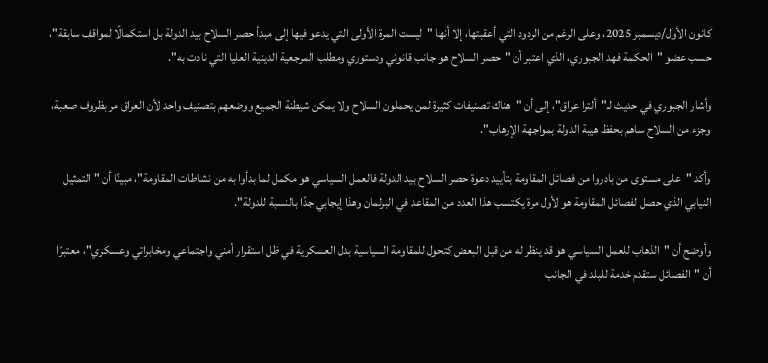كانون الأول/ديسمبر 2025، وعلى الرغم من الردود التي أعقبتها، إلا أنها "ليست المرة الأولى التي يدعو فيها إلى مبدأ حصر السلاح بيد الدولة بل استكمالًا لمواقف سابقة"، حسب عضو "الحكمة فهد الجبوري، الذي اعتبر أن "حصر السلاح هو جانب قانوني ودستوري ومطلب المرجعية الدينية العليا التي نادت به".

وأشار الجبوري في حديث لـ"ألترا عراق"، إلى أن "هناك تصنيفات كثيرة لمن يحملون السلاح ولا يمكن شيطنة الجميع ووضعهم بتصنيف واحد لأن العراق مر بظروف صعبة، وجزء من السلاح ساهم بحفظ هيبة الدولة بمواجهة الإرهاب".

وأكد "على مستوى من بادروا من فصائل المقاومة بتأييد دعوة حصر السلاح بيد الدولة فالعمل السياسي هو مكمل لما بدأوا به من نشاطات المقاومة"، مبينًا أن "التمثيل النيابي الذي حصل لفصائل المقاومة هو لأول مرة يكتسب هذا العدد من المقاعد في البرلمان وهذا إيجابي جدًا بالنسبة للدولة".

وأوضح أن "الذهاب للعمل السياسي هو قد ينظر له من قبل البعض كتحول للمقاومة السياسية بدل العسكرية في ظل استقرار أمني واجتماعي ومخابراتي وعسكري"، معتبرًا أن "الفصائل ستقدم خدمة للبلد في الجانب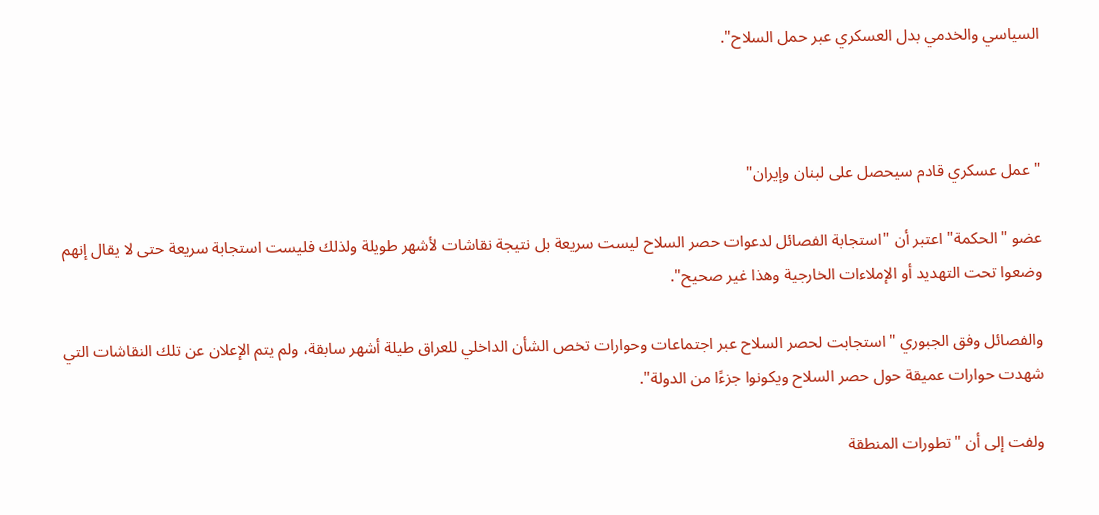السياسي والخدمي بدل العسكري عبر حمل السلاح".



"عمل عسكري قادم سيحصل على لبنان وإيران"

عضو "الحكمة" اعتبر أن "استجابة الفصائل لدعوات حصر السلاح ليست سريعة بل نتيجة نقاشات لأشهر طويلة ولذلك فليست استجابة سريعة حتى لا يقال إنهم وضعوا تحت التهديد أو الإملاءات الخارجية وهذا غير صحيح".

والفصائل وفق الجبوري "استجابت لحصر السلاح عبر اجتماعات وحوارات تخص الشأن الداخلي للعراق طيلة أشهر سابقة، ولم يتم الإعلان عن تلك النقاشات التي شهدت حوارات عميقة حول حصر السلاح ويكونوا جزءًا من الدولة".

ولفت إلى أن "تطورات المنطقة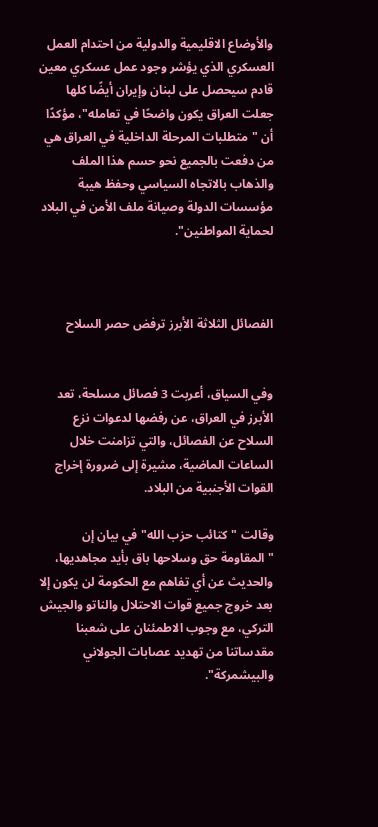والأوضاع الاقليمية والدولية من احتدام العمل العسكري الذي يؤشر وجود عمل عسكري معين قادم سيحصل على لبنان وإيران أيضًا كلها جعلت العراق يكون واضحًا في تعامله"، مؤكدًا أن "متطلبات المرحلة الداخلية في العراق هي من دفعت بالجميع نحو حسم هذا الملف والذهاب بالاتجاه السياسي وحفظ هيبة مؤسسات الدولة وصيانة ملف الأمن في البلاد لحماية المواطنين".



الفصائل الثلاثة الأبرز ترفض حصر السلاح


وفي السياق، أعربت 3 فصائل مسلحة، تعد الأبرز في العراق، عن رفضها لدعوات نزع السلاح عن الفصائل، والتي تزامنت خلال الساعات الماضية، مشيرة إلى ضرورة إخراج القوات الأجنبية من البلاد.

وقالت "كتائب حزب الله" في بيان إن "المقاومة حق وسلاحها باق بأيد مجاهديها، والحديث عن أي تفاهم مع الحكومة لن يكون إلا بعد خروج جميع قوات الاحتلال والناتو والجيش التركي، مع وجوب الاطمئنان على شعبنا مقدساتنا من تهديد عصابات الجولاني والبيشمركة".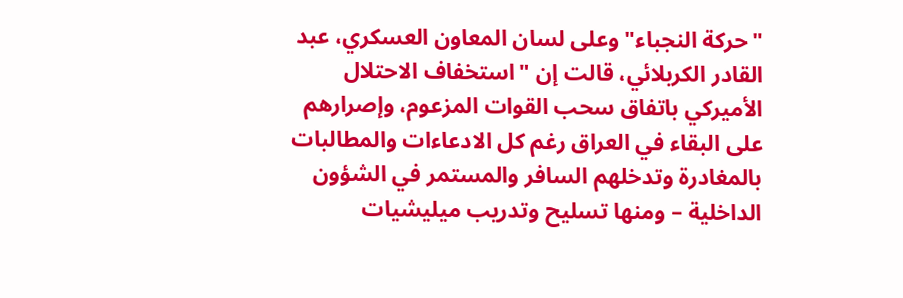"حركة النجباء" وعلى لسان المعاون العسكري، عبد القادر الكربلائي، قالت إن "استخفاف الاحتلال الأميركي باتفاق سحب القوات المزعوم، وإصرارهم على البقاء في العراق رغم كل الادعاءات والمطالبات بالمغادرة وتدخلهم السافر والمستمر في الشؤون الداخلية – ومنها تسليح وتدريب ميليشيات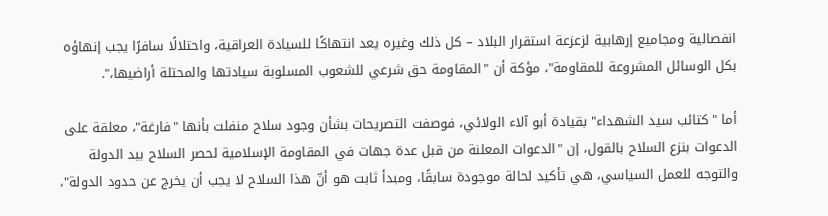انفصالية ومجاميع إرهابية لزعزعة استقرار البلاد – كل ذلك وغيره يعد انتهاكًا للسيادة العراقية، واحتلالًا سافرًا يجب إنهاؤه بكل الوسائل المشروعة للمقاومة"، مؤكة أن "المقاومة حق شرعي للشعوب المسلوبة سيادتها والمحتلة أراضيها،".

أما "كتائب سيد الشهداء" بقيادة أبو آلاء الولائي، فوصفت التصريحات بشأن وجود سلاح منفلت بأنها "فارغة"، معلقة على الدعوات بنزع السلاح بالقول، إن "الدعوات المعلنة من قبل عدة جهات في المقاومة الإسلامية لحصر السلاح بيد الدولة والتوجه للعمل السياسي، هي تأكيد لحالة موجودة سابقًا، ومبدأ ثابت هو أنّ هذا السلاح لا يجب أن يخرج عن حدود الدولة"،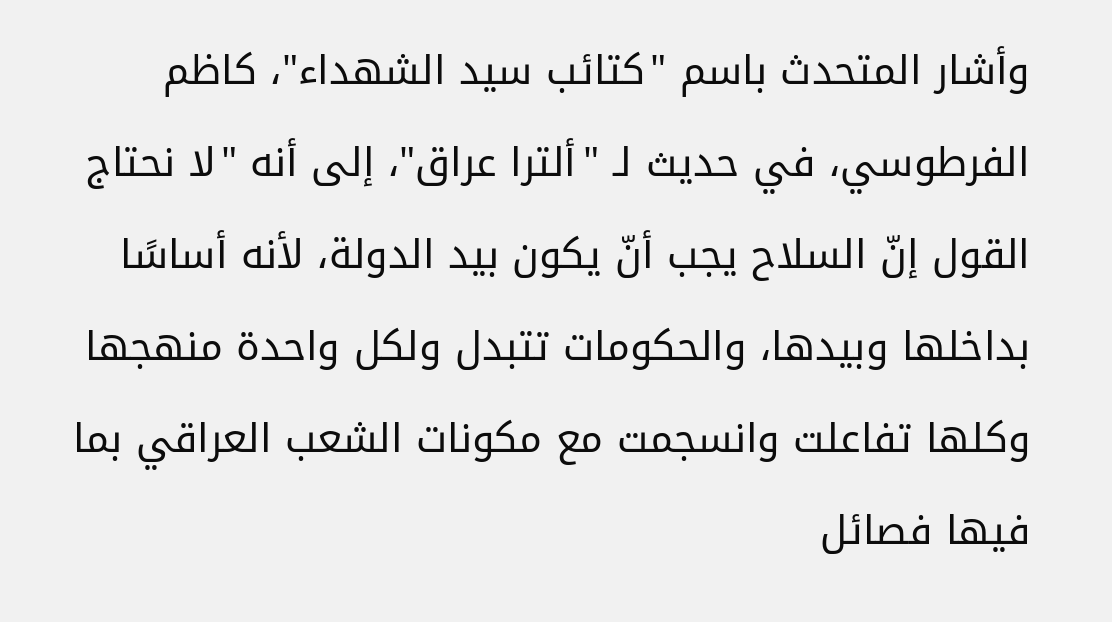وأشار المتحدث باسم "كتائب سيد الشهداء"، كاظم الفرطوسي، في حديث لـ "ألترا عراق"، إلى أنه "لا نحتاج القول إنّ السلاح يجب أنّ يكون بيد الدولة، لأنه أساسًا بداخلها وبيدها، والحكومات تتبدل ولكل واحدة منهجها وكلها تفاعلت وانسجمت مع مكونات الشعب العراقي بما فيها فصائل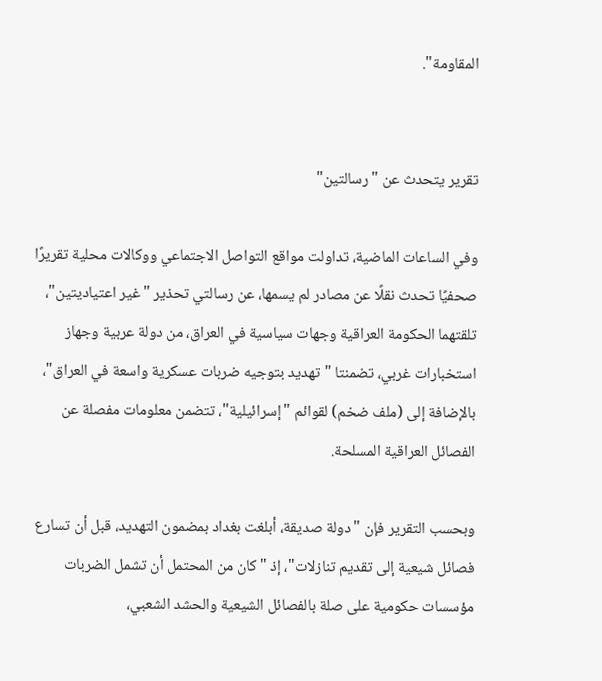المقاومة".


تقرير يتحدث عن "رسالتين"

وفي الساعات الماضية، تداولت مواقع التواصل الاجتماعي ووكالات محلية تقريرًا صحفيًا تحدث نقلًا عن مصادر لم يسمها، عن رسالتي تحذير "غير اعتياديتين"، تلقتهما الحكومة العراقية وجهات سياسية في العراق، من دولة عربية وجهاز استخبارات غربي، تضمنتا "تهديد بتوجيه ضربات عسكرية واسعة في العراق"، بالإضافة إلى (ملف ضخم) لقوائم "إسرائيلية"، تتضمن معلومات مفصلة عن الفصائل العراقية المسلحة.

وبحسب التقرير فإن "دولة صديقة، أبلغت بغداد بمضمون التهديد، قبل أن تسارع فصائل شيعية إلى تقديم تنازلات"، إذ "كان من المحتمل أن تشمل الضربات مؤسسات حكومية على صلة بالفصائل الشيعية والحشد الشعبي،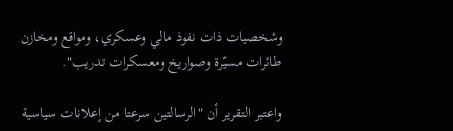وشخصيات ذات نفوذ مالي وعسكري، ومواقع ومخازن طائرات مسيّرة وصواريخ ومعسكرات تدريب".

واعتبر التقرير أن "الرسالتين سرعتا من إعلانات سياسية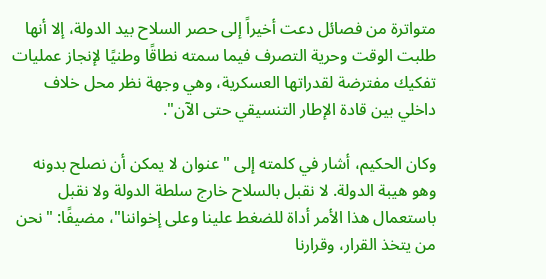متواترة من فصائل دعت أخيراً إلى حصر السلاح بيد الدولة، إلا أنها طلبت الوقت وحرية التصرف فيما سمته نطاقًا وطنيًا لإنجاز عمليات تفكيك مفترضة لقدراتها العسكرية، وهي وجهة نظر محل خلاف داخلي بين قادة الإطار التنسيقي حتى الآن".

وكان الحكيم، أشار في كلمته إلى "عنوان لا يمكن أن نصلح بدونه وهو هيبة الدولة. لا نقبل بالسلاح خارج سلطة الدولة ولا نقبل باستعمال هذا الأمر أداة للضغط علينا وعلى إخواننا"، مضيفًا: "نحن من يتخذ القرار، وقرارنا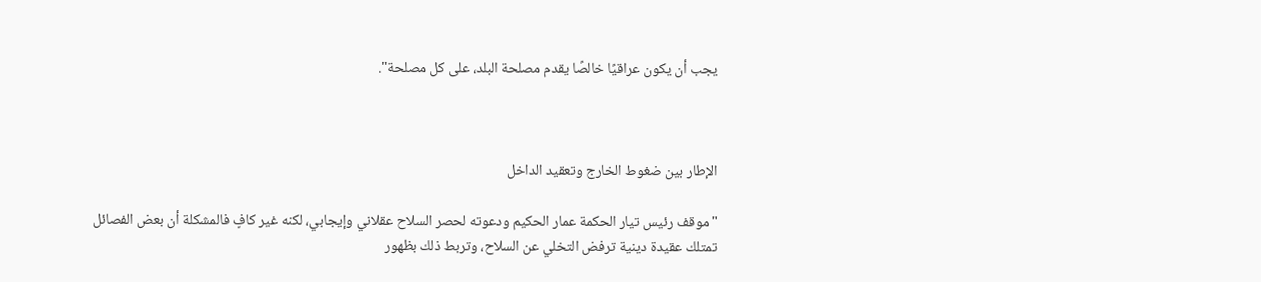يجب أن يكون عراقيًا خالصًا يقدم مصلحة البلد، على كل مصلحة".



الإطار بين ضغوط الخارج وتعقيد الداخل

"موقف رئيس تيار الحكمة عمار الحكيم ودعوته لحصر السلاح عقلاني وإيجابي، لكنه غير كافٍ فالمشكلة أن بعض الفصائل تمتلك عقيدة دينية ترفض التخلي عن السلاح، وتربط ذلك بظهور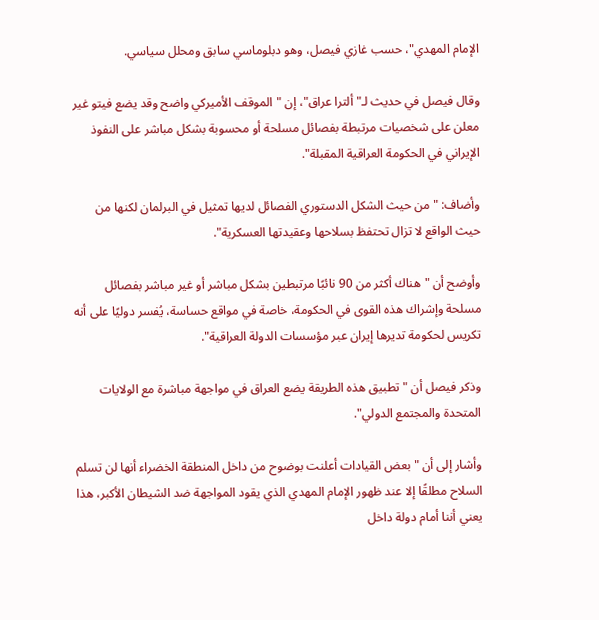الإمام المهدي"، حسب غازي فيصل، وهو دبلوماسي سابق ومحلل سياسي.

وقال فيصل في حديث لـ"ألترا عراق"، إن "الموقف الأميركي واضح وقد يضع فيتو غير معلن على شخصيات مرتبطة بفصائل مسلحة أو محسوبة بشكل مباشر على النفوذ الإيراني في الحكومة العراقية المقبلة".

وأضاف: "من حيث الشكل الدستوري الفصائل لديها تمثيل في البرلمان لكنها من حيث الواقع لا تزال تحتفظ بسلاحها وعقيدتها العسكرية".

وأوضح أن "هناك أكثر من 90 نائبًا مرتبطين بشكل مباشر أو غير مباشر بفصائل مسلحة وإشراك هذه القوى في الحكومة، خاصة في مواقع حساسة، يُفسر دوليًا على أنه تكريس لحكومة تديرها إيران عبر مؤسسات الدولة العراقية".

وذكر فيصل أن "تطبيق هذه الطريقة يضع العراق في مواجهة مباشرة مع الولايات المتحدة والمجتمع الدولي".

وأشار إلى أن "بعض القيادات أعلنت بوضوح من داخل المنطقة الخضراء أنها لن تسلم السلاح مطلقًا إلا عند ظهور الإمام المهدي الذي يقود المواجهة ضد الشيطان الأكبر، هذا يعني أننا أمام دولة داخل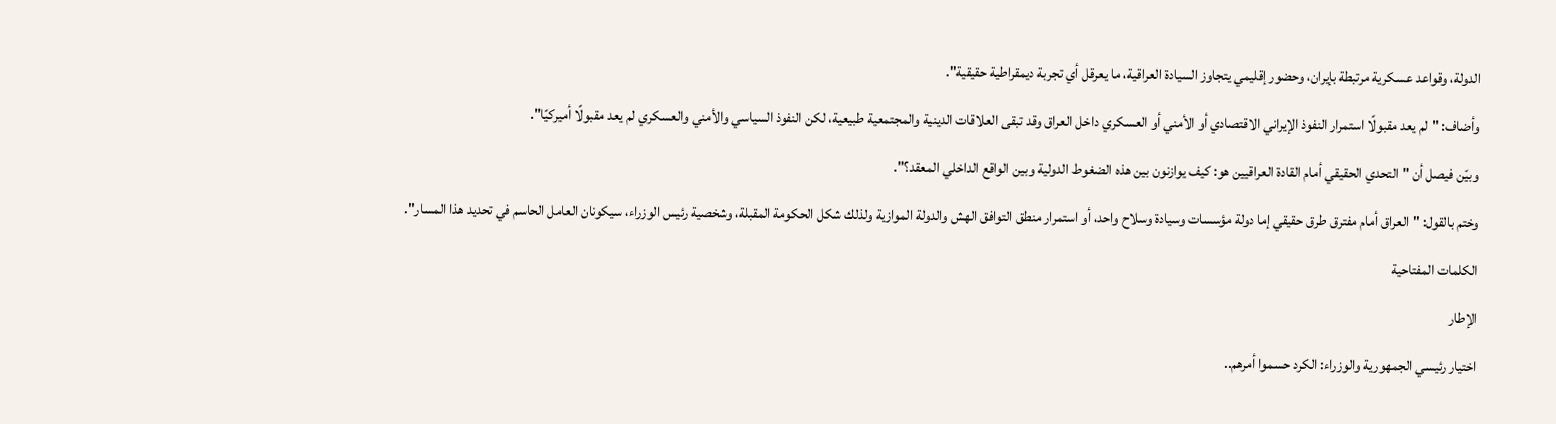الدولة، وقواعد عسكرية مرتبطة بإيران، وحضور إقليمي يتجاوز السيادة العراقية، ما يعرقل أي تجربة ديمقراطية حقيقية".

وأضاف: "لم يعد مقبولًا استمرار النفوذ الإيراني الاقتصادي أو الأمني أو العسكري داخل العراق وقد تبقى العلاقات الدينية والمجتمعية طبيعية، لكن النفوذ السياسي والأمني والعسكري لم يعد مقبولًا أميركيًا".

وبيّن فيصل أن "التحدي الحقيقي أمام القادة العراقيين هو: كيف يوازنون بين هذه الضغوط الدولية وبين الواقع الداخلي المعقد؟".

وختم بالقول: "العراق أمام مفترق طرق حقيقي إما دولة مؤسسات وسيادة وسلاح واحد، أو استمرار منطق التوافق الهش والدولة الموازية ولذلك شكل الحكومة المقبلة، وشخصية رئيس الوزراء، سيكونان العامل الحاسم في تحديد هذا المسار".

الكلمات المفتاحية

الإطار

اختيار رئيسي الجمهورية والوزراء: الكرد حسموا أمرهم..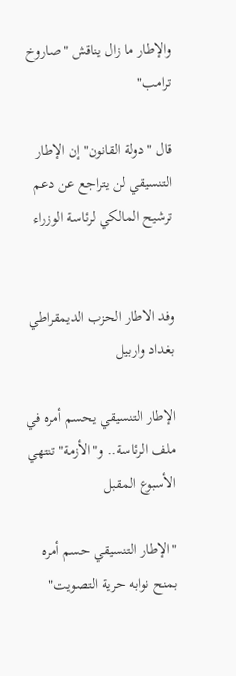والإطار ما زال يناقش "صاروخ ترامب"

قال "دولة القانون" إن الإطار التنسيقي لن يتراجع عن دعم ترشيح المالكي لرئاسة الوزراء


وفد الاطار الحزب الديمقراطي بغداد واربيل

الإطار التنسيقي يحسم أمره في ملف الرئاسة.. و"الأزمة" تنتهي الأسبوع المقبل

"الإطار التنسيقي حسم أمره بمنح نوابه حرية التصويت"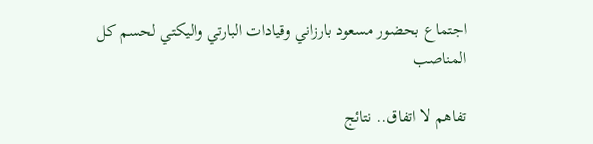اجتماع بحضور مسعود بارزاني وقيادات البارتي واليكتي لحسم كل المناصب

تفاهم لا اتفاق.. نتائج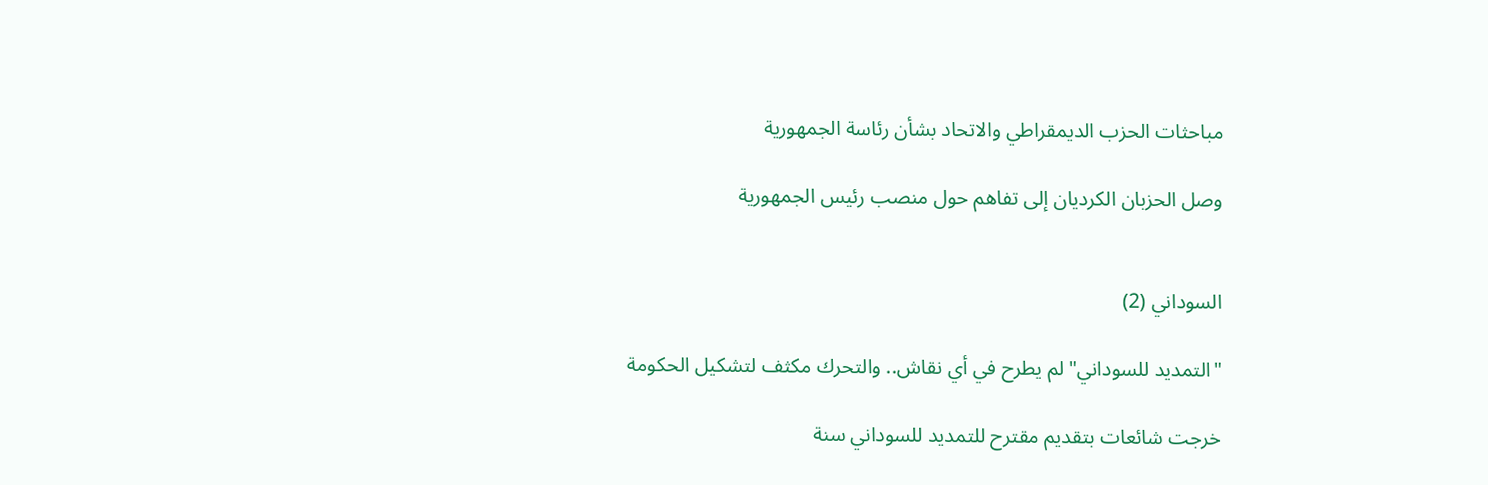مباحثات الحزب الديمقراطي والاتحاد بشأن رئاسة الجمهورية

وصل الحزبان الكرديان إلى تفاهم حول منصب رئيس الجمهورية


السوداني (2)

"التمديد للسوداني" لم يطرح في أي نقاش.. والتحرك مكثف لتشكيل الحكومة

خرجت شائعات بتقديم مقترح للتمديد للسوداني سنة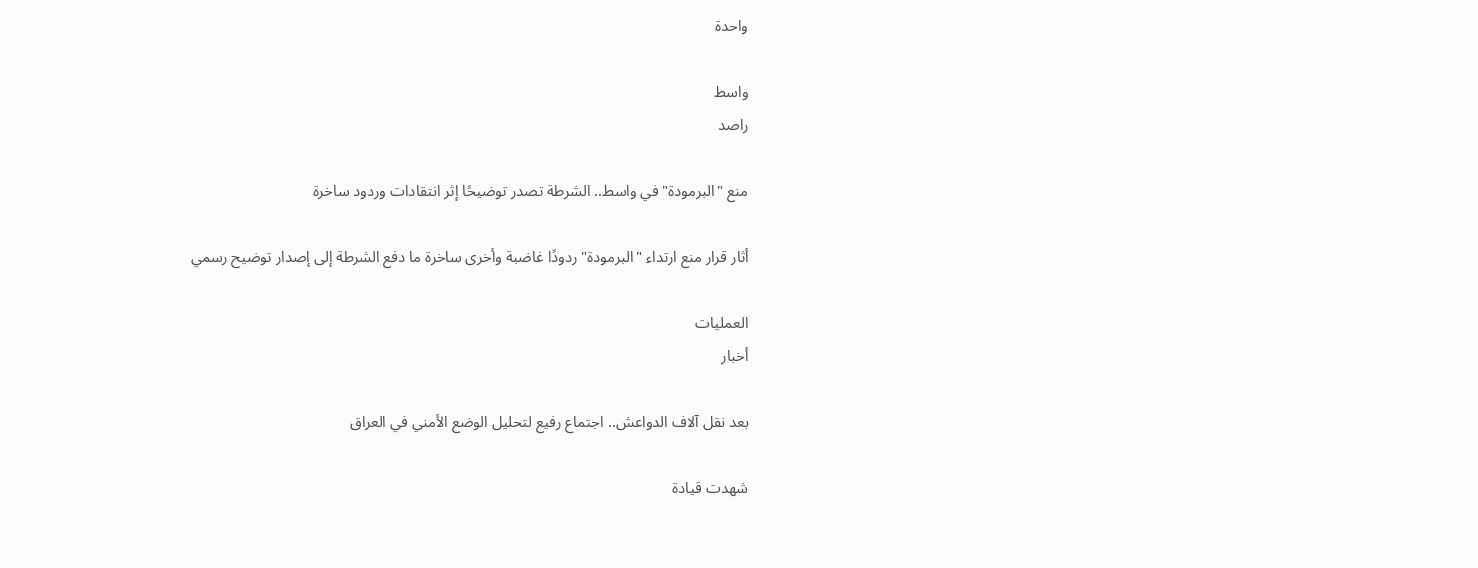واحدة

واسط
راصد

منع "البرمودة" في واسط.. الشرطة تصدر توضيحًا إثر انتقادات وردود ساخرة

أثار قرار منع ارتداء "البرمودة" ردودًا غاضبة وأخرى ساخرة ما دفع الشرطة إلى إصدار توضيح رسمي

العمليات
أخبار

بعد نقل آلاف الدواعش.. اجتماع رفيع لتحليل الوضع الأمني في العراق

شهدت قيادة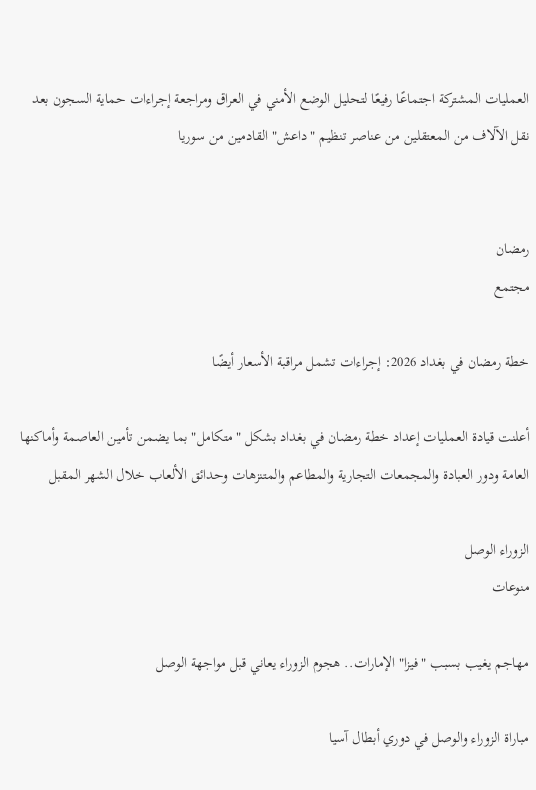العمليات المشتركة اجتماعًا رفيعًا لتحليل الوضع الأمني في العراق ومراجعة إجراءات حماية السجون بعد نقل الآلاف من المعتقلين من عناصر تنظيم "داعش" القادمين من سوريا


رمضان
مجتمع

خطة رمضان في بغداد 2026: إجراءات تشمل مراقبة الأسعار أيضًا

أعلنت قيادة العمليات إعداد خطة رمضان في بغداد بشكل "متكامل" بما يضمن تأمين العاصمة وأماكنها العامة ودور العبادة والمجمعات التجارية والمطاعم والمتنزهات وحدائق الألعاب خلال الشهر المقبل

الزوراء الوصل
منوعات

مهاجم يغيب بسبب "فيزا" الإمارات.. هجوم الزوراء يعاني قبل مواجهة الوصل

مباراة الزوراء والوصل في دوري أبطال آسيا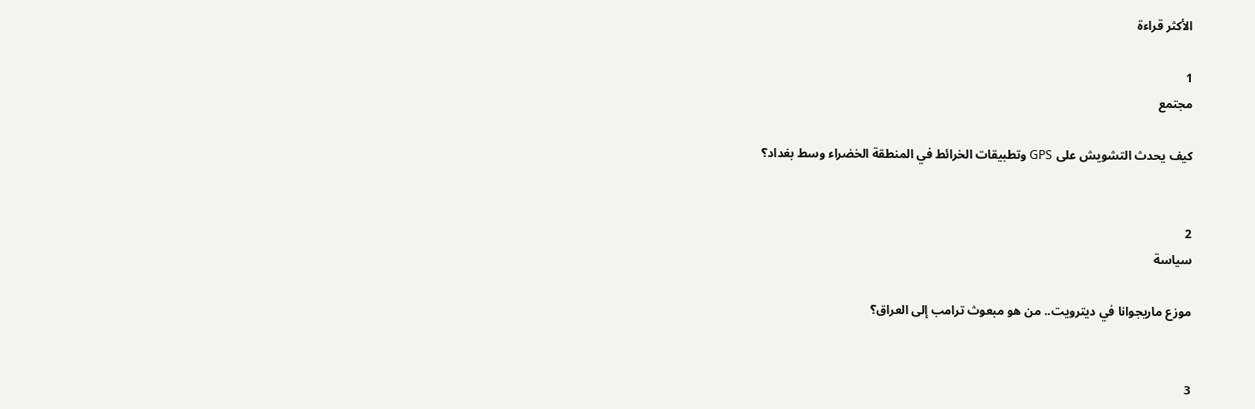الأكثر قراءة

1
مجتمع

كيف يحدث التشويش على GPS وتطبيقات الخرائط في المنطقة الخضراء وسط بغداد؟


2
سياسة

موزع ماريجوانا في ديترويت.. من هو مبعوث ترامب إلى العراق؟


3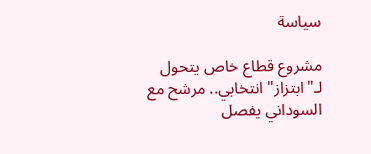سياسة

مشروع قطاع خاص يتحول لـ"ابتزاز" انتخابي.. مرشح مع السوداني يفصل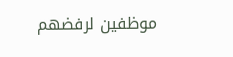موظفين لرفضهم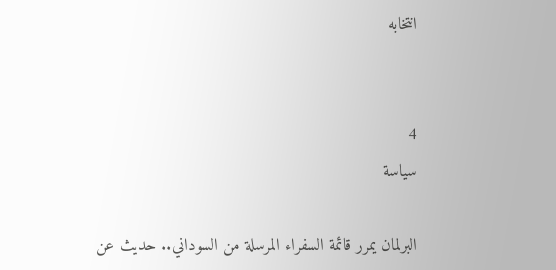انتخابه


4
سياسة

البرلمان يمرر قائمة السفراء المرسلة من السوداني.. حديث عن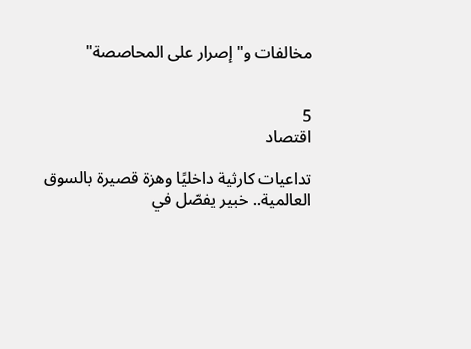مخالفات و"إصرار على المحاصصة"


5
اقتصاد

تداعيات كارثية داخليًا وهزة قصيرة بالسوق العالمية.. خبير يفصّل في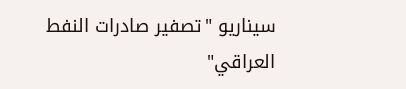سيناريو "تصفير صادرات النفط العراقي"